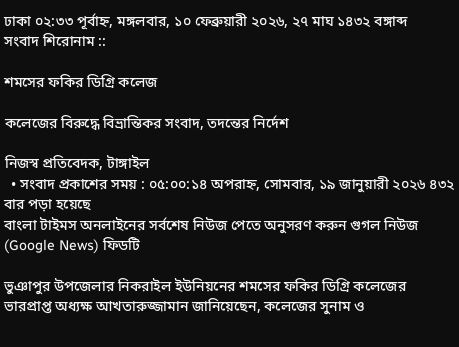ঢাকা ০২:৩৩ পূর্বাহ্ন, মঙ্গলবার, ১০ ফেব্রুয়ারী ২০২৬, ২৭ মাঘ ১৪৩২ বঙ্গাব্দ
সংবাদ শিরোনাম ::

শমসের ফকির ডিগ্রি কলেজ

কলেজের বিরুদ্ধে বিভ্রান্তিকর সংবাদ, তদন্তের নির্দেশ

নিজস্ব প্রতিবেদক, টাঙ্গাইল
  • সংবাদ প্রকাশের সময় : ০৫:০০:১৪ অপরাহ্ন, সোমবার, ১৯ জানুয়ারী ২০২৬ ৪৩২ বার পড়া হয়েছে
বাংলা টাইমস অনলাইনের সর্বশেষ নিউজ পেতে অনুসরণ করুন গুগল নিউজ (Google News) ফিডটি

ভুঞাপুর উপজেলার নিকরাইল ইউনিয়নের শমসের ফকির ডিগ্রি কলেজের ভারপ্রাপ্ত অধ্যক্ষ আখতারুজ্জামান জানিয়েছেন, কলেজের সুনাম ও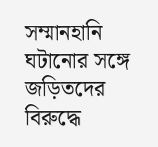সম্মানহানি ঘটানোর সঙ্গে জড়িতদের বিরুদ্ধে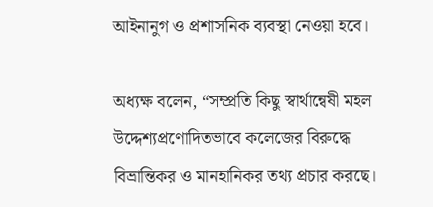আইনানুগ ও প্রশাসনিক ব্যবস্থা নেওয়া হবে।

অধ্যক্ষ বলেন, “সম্প্রতি কিছু স্বার্থান্বেষী মহল উদ্দেশ্যপ্রণোদিতভাবে কলেজের বিরুদ্ধে বিভ্রান্তিকর ও মানহানিকর তথ্য প্রচার করছে।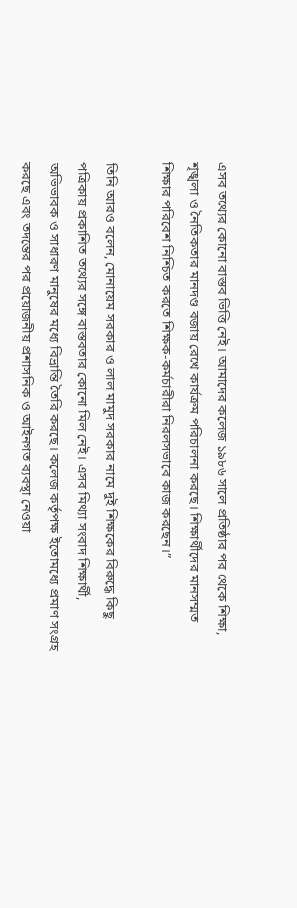এসব তথ্যের কোনো বাস্তব ভিত্তি নেই। আমাদের কলেজ ১৯৮৬ সালে প্রতিষ্ঠার পর থেকে শিক্ষা, শৃঙ্খলা ও নৈতিকতার মানদণ্ড বজায় রেখে কার্যক্রম পরিচালনা করছে। শিক্ষার্থীদের মানসম্মত শিক্ষার পরিবেশ নিশ্চিত করতে শিক্ষক-কর্মচারীরা নিরলসভাবে কাজ করছেন।”

তিনি আরও বলেন, মোনায়েম সরকার ও লাল মামুদ সরকার নামে দুই শিক্ষকের বিরুদ্ধে কিছু পত্রিকায় প্রকাশিত তথ্যের সঙ্গে বাস্তবতার কোনো মিল নেই। এসব মিথ্যা সংবাদ শিক্ষার্থী, অভিভাবক ও সাধারণ মানুষের মধ্যে বিভ্রান্তি তৈরি করছে। কলেজ কর্তৃপক্ষ ইতোমধ্যে প্রমাণ সংগ্রহ করছে এবং তদন্তের পর প্রয়োজনীয় প্রশাসনিক ও আইনগত ব্যবস্থা নেওয়া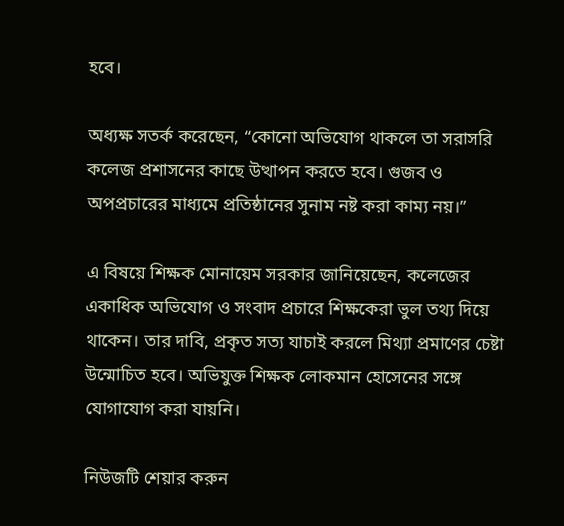হবে।

অধ্যক্ষ সতর্ক করেছেন, “কোনো অভিযোগ থাকলে তা সরাসরি কলেজ প্রশাসনের কাছে উত্থাপন করতে হবে। গুজব ও অপপ্রচারের মাধ্যমে প্রতিষ্ঠানের সুনাম নষ্ট করা কাম্য নয়।”

এ বিষয়ে শিক্ষক মোনায়েম সরকার জানিয়েছেন, কলেজের একাধিক অভিযোগ ও সংবাদ প্রচারে শিক্ষকেরা ভুল তথ্য দিয়ে থাকেন। তার দাবি, প্রকৃত সত্য যাচাই করলে মিথ্যা প্রমাণের চেষ্টা উন্মোচিত হবে। অভিযুক্ত শিক্ষক লোকমান হোসেনের সঙ্গে যোগাযোগ করা যায়নি।

নিউজটি শেয়ার করুন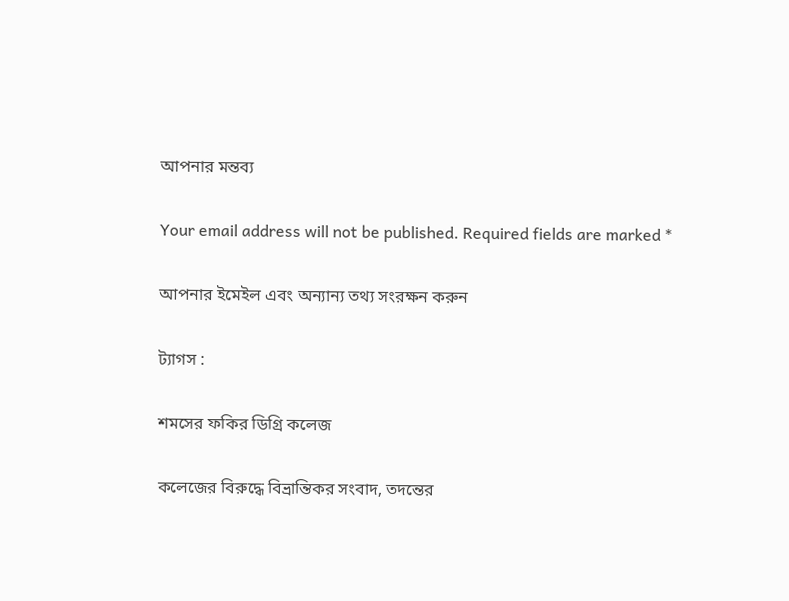আপনার মন্তব্য

Your email address will not be published. Required fields are marked *

আপনার ইমেইল এবং অন্যান্য তথ্য সংরক্ষন করুন

ট্যাগস :

শমসের ফকির ডিগ্রি কলেজ

কলেজের বিরুদ্ধে বিভ্রান্তিকর সংবাদ, তদন্তের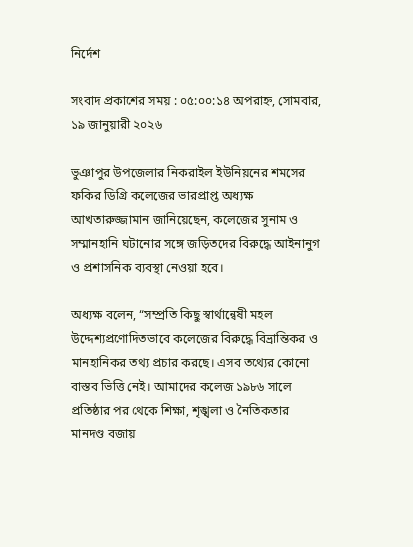নির্দেশ

সংবাদ প্রকাশের সময় : ০৫:০০:১৪ অপরাহ্ন, সোমবার, ১৯ জানুয়ারী ২০২৬

ভুঞাপুর উপজেলার নিকরাইল ইউনিয়নের শমসের ফকির ডিগ্রি কলেজের ভারপ্রাপ্ত অধ্যক্ষ আখতারুজ্জামান জানিয়েছেন, কলেজের সুনাম ও সম্মানহানি ঘটানোর সঙ্গে জড়িতদের বিরুদ্ধে আইনানুগ ও প্রশাসনিক ব্যবস্থা নেওয়া হবে।

অধ্যক্ষ বলেন, “সম্প্রতি কিছু স্বার্থান্বেষী মহল উদ্দেশ্যপ্রণোদিতভাবে কলেজের বিরুদ্ধে বিভ্রান্তিকর ও মানহানিকর তথ্য প্রচার করছে। এসব তথ্যের কোনো বাস্তব ভিত্তি নেই। আমাদের কলেজ ১৯৮৬ সালে প্রতিষ্ঠার পর থেকে শিক্ষা, শৃঙ্খলা ও নৈতিকতার মানদণ্ড বজায়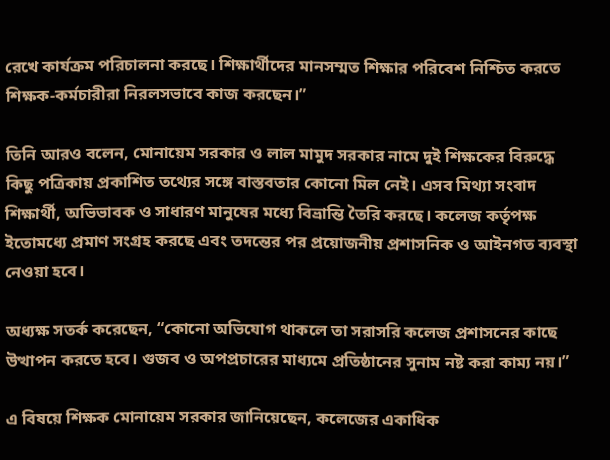রেখে কার্যক্রম পরিচালনা করছে। শিক্ষার্থীদের মানসম্মত শিক্ষার পরিবেশ নিশ্চিত করতে শিক্ষক-কর্মচারীরা নিরলসভাবে কাজ করছেন।”

তিনি আরও বলেন, মোনায়েম সরকার ও লাল মামুদ সরকার নামে দুই শিক্ষকের বিরুদ্ধে কিছু পত্রিকায় প্রকাশিত তথ্যের সঙ্গে বাস্তবতার কোনো মিল নেই। এসব মিথ্যা সংবাদ শিক্ষার্থী, অভিভাবক ও সাধারণ মানুষের মধ্যে বিভ্রান্তি তৈরি করছে। কলেজ কর্তৃপক্ষ ইতোমধ্যে প্রমাণ সংগ্রহ করছে এবং তদন্তের পর প্রয়োজনীয় প্রশাসনিক ও আইনগত ব্যবস্থা নেওয়া হবে।

অধ্যক্ষ সতর্ক করেছেন, “কোনো অভিযোগ থাকলে তা সরাসরি কলেজ প্রশাসনের কাছে উত্থাপন করতে হবে। গুজব ও অপপ্রচারের মাধ্যমে প্রতিষ্ঠানের সুনাম নষ্ট করা কাম্য নয়।”

এ বিষয়ে শিক্ষক মোনায়েম সরকার জানিয়েছেন, কলেজের একাধিক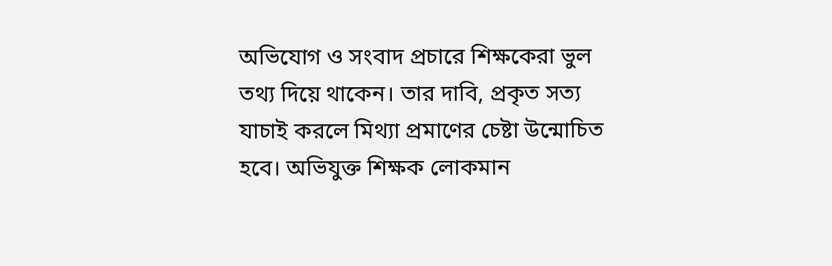অভিযোগ ও সংবাদ প্রচারে শিক্ষকেরা ভুল তথ্য দিয়ে থাকেন। তার দাবি, প্রকৃত সত্য যাচাই করলে মিথ্যা প্রমাণের চেষ্টা উন্মোচিত হবে। অভিযুক্ত শিক্ষক লোকমান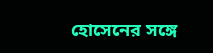হোসেনের সঙ্গে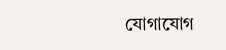যোগাযোগ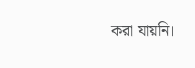করা যায়নি।